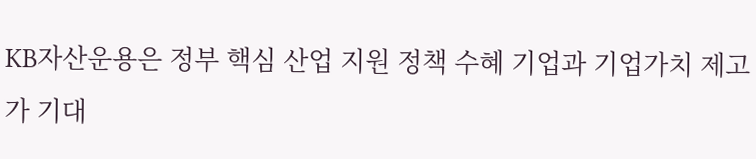KB자산운용은 정부 핵심 산업 지원 정책 수혜 기업과 기업가치 제고가 기대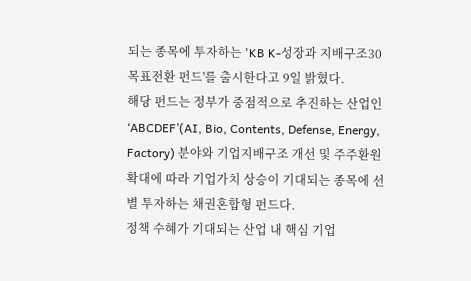되는 종목에 투자하는 'KB K-성장과 지배구조30 목표전환 펀드'를 출시한다고 9일 밝혔다.
해당 펀드는 정부가 중점적으로 추진하는 산업인 ‘ABCDEF’(AI, Bio, Contents, Defense, Energy, Factory) 분야와 기업지배구조 개선 및 주주환원 확대에 따라 기업가치 상승이 기대되는 종목에 선별 투자하는 채권혼합형 펀드다.
정책 수혜가 기대되는 산업 내 핵심 기업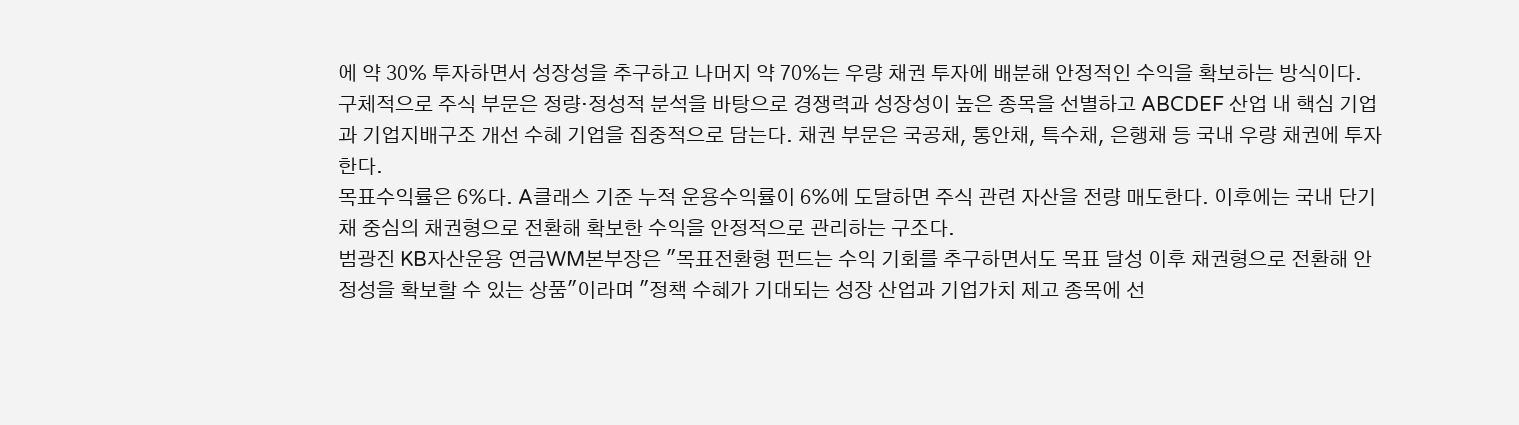에 약 30% 투자하면서 성장성을 추구하고 나머지 약 70%는 우량 채권 투자에 배분해 안정적인 수익을 확보하는 방식이다.
구체적으로 주식 부문은 정량·정성적 분석을 바탕으로 경쟁력과 성장성이 높은 종목을 선별하고 ABCDEF 산업 내 핵심 기업과 기업지배구조 개선 수혜 기업을 집중적으로 담는다. 채권 부문은 국공채, 통안채, 특수채, 은행채 등 국내 우량 채권에 투자한다.
목표수익률은 6%다. A클래스 기준 누적 운용수익률이 6%에 도달하면 주식 관련 자산을 전량 매도한다. 이후에는 국내 단기채 중심의 채권형으로 전환해 확보한 수익을 안정적으로 관리하는 구조다.
범광진 KB자산운용 연금WM본부장은 "목표전환형 펀드는 수익 기회를 추구하면서도 목표 달성 이후 채권형으로 전환해 안정성을 확보할 수 있는 상품"이라며 "정책 수혜가 기대되는 성장 산업과 기업가치 제고 종목에 선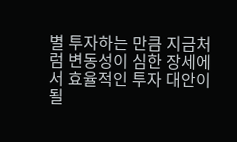별 투자하는 만큼 지금처럼 변동성이 심한 장세에서 효율적인 투자 대안이 될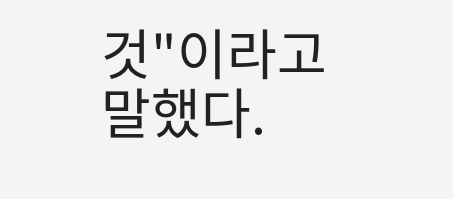것"이라고 말했다.